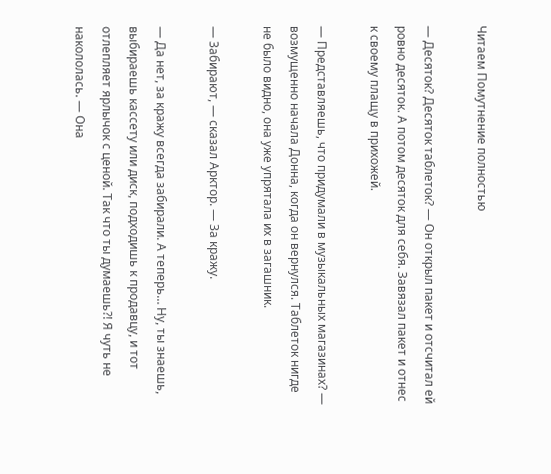Читаем Помутнение полностью

— Десяток? Десяток таблеток? — Он открыл пакет и отсчитал ей ровно десяток. А потом десяток для себя. Завязал пакет и отнес к своему плащу в прихожей.

— Представляешь, что придумали в музыкальных магазинах? — возмущенно начала Донна, когда он вернулся. Таблеток нигде не было видно, она уже упрятала их в загашник.

— Забирают, — сказал Арктор. — За кражу.

— Да нет, за кражу всегда забирали. А теперь… Ну, ты знаешь, выбираешь кассету или диск, подходишь к продавцу, и тот отлепляет ярлычок с ценой. Так что ты думаешь?! Я чуть не накололась. — Она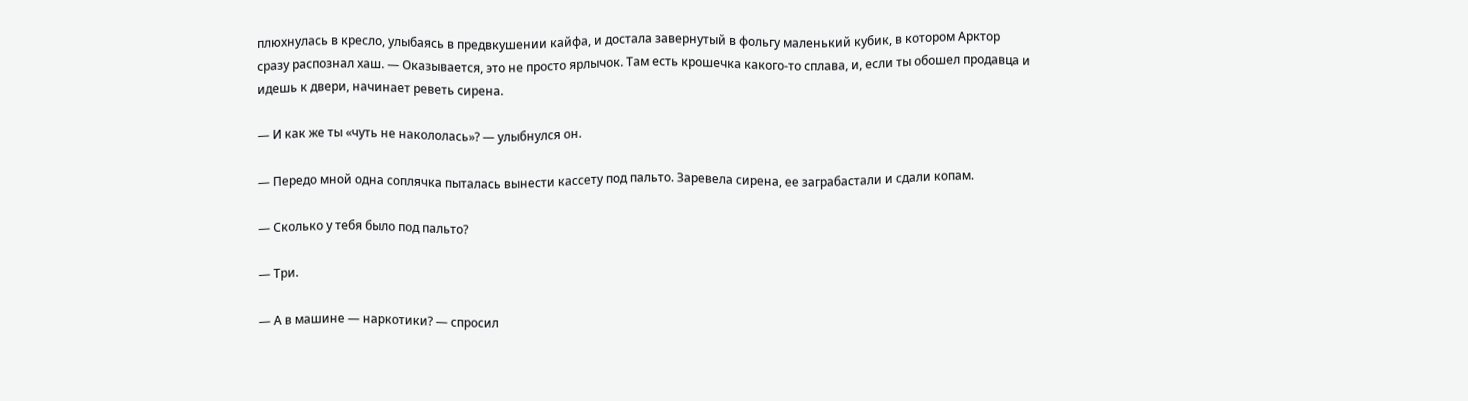плюхнулась в кресло, улыбаясь в предвкушении кайфа, и достала завернутый в фольгу маленький кубик, в котором Арктор сразу распознал хаш. — Оказывается, это не просто ярлычок. Там есть крошечка какого-то сплава, и, если ты обошел продавца и идешь к двери, начинает реветь сирена.

— И как же ты «чуть не накололась»? — улыбнулся он.

— Передо мной одна соплячка пыталась вынести кассету под пальто. Заревела сирена, ее заграбастали и сдали копам.

— Сколько у тебя было под пальто?

— Три.

— А в машине — наркотики? — спросил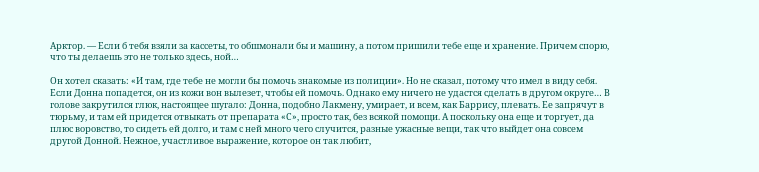Арктор. — Если б тебя взяли за кассеты, то обшмонали бы и машину, а потом пришили тебе еще и хранение. Причем спорю, что ты делаешь это не только здесь, ной…

Он хотел сказать: «И там, где тебе не могли бы помочь знакомые из полиции». Но не сказал, потому что имел в виду себя. Если Донна попадется, он из кожи вон вылезет, чтобы ей помочь. Однако ему ничего не удастся сделать в другом округе… В голове закрутился глюк, настоящее шугало: Донна, подобно Лакмену, умирает, и всем, как Баррису, плевать. Ее запрячут в тюрьму, и там ей придется отвыкать от препарата «С», просто так, без всякой помощи. А поскольку она еще и торгует, да плюс воровство, то сидеть ей долго, и там с ней много чего случится, разные ужасные вещи, так что выйдет она совсем другой Донной. Нежное, участливое выражение, которое он так любит,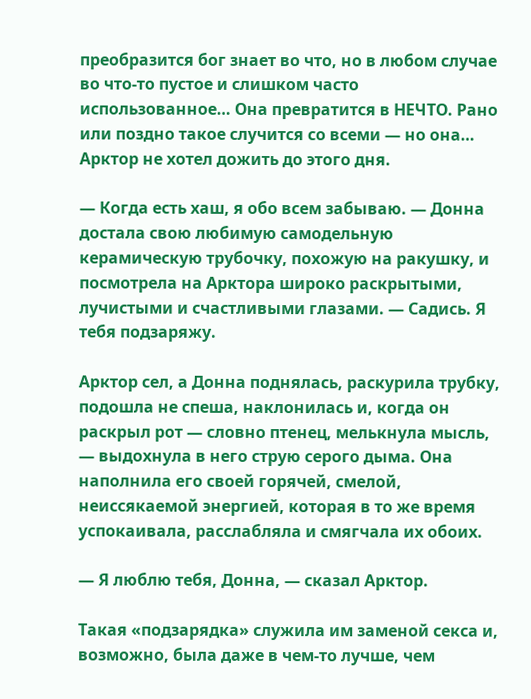преобразится бог знает во что, но в любом случае во что-то пустое и слишком часто использованное… Она превратится в НЕЧТО. Рано или поздно такое случится со всеми — но она… Арктор не хотел дожить до этого дня.

— Когда есть хаш, я обо всем забываю. — Донна достала свою любимую самодельную керамическую трубочку, похожую на ракушку, и посмотрела на Арктора широко раскрытыми, лучистыми и счастливыми глазами. — Садись. Я тебя подзаряжу.

Арктор сел, а Донна поднялась, раскурила трубку, подошла не спеша, наклонилась и, когда он раскрыл рот — словно птенец, мелькнула мысль, — выдохнула в него струю серого дыма. Она наполнила его своей горячей, смелой, неиссякаемой энергией, которая в то же время успокаивала, расслабляла и смягчала их обоих.

— Я люблю тебя, Донна, — сказал Арктор.

Такая «подзарядка» служила им заменой секса и, возможно, была даже в чем-то лучше, чем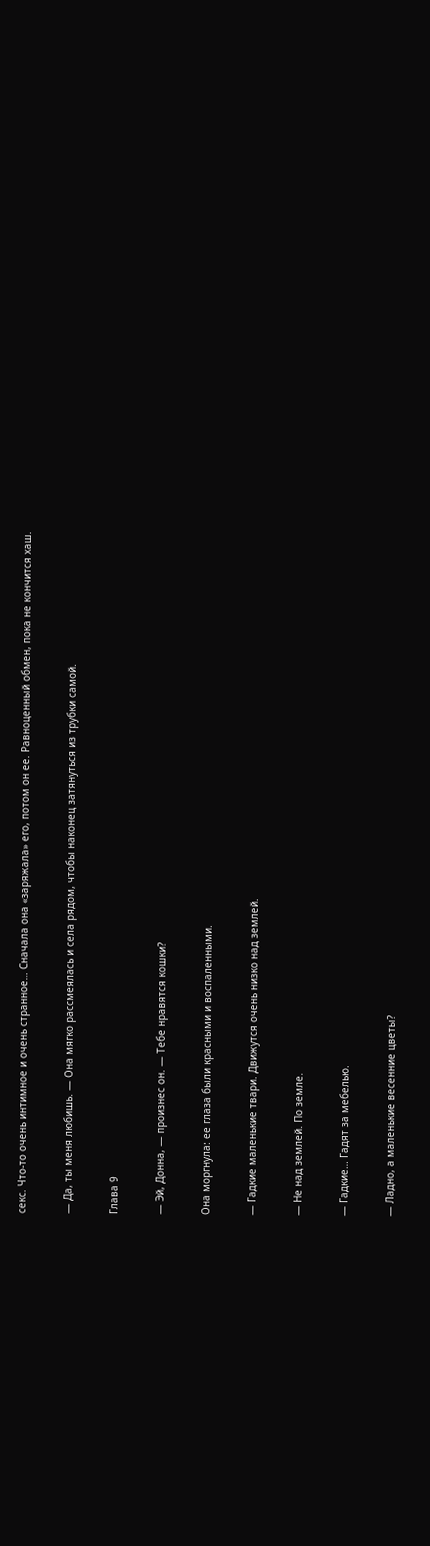секс. Что-то очень интимное и очень странное… Сначала она «заряжала» его, потом он ее. Равноценный обмен, пока не кончится хаш.

— Да, ты меня любишь. — Она мягко рассмеялась и села рядом, чтобы наконец затянуться из трубки самой.

Глава 9

— Эй, Донна, — произнес он. — Тебе нравятся кошки?

Она моргнула: ее глаза были красными и воспаленными.

— Гадкие маленькие твари. Движутся очень низко над землей.

— Не над землей. По земле.

— Гадкие… Гадят за мебелью.

— Ладно, а маленькие весенние цветы?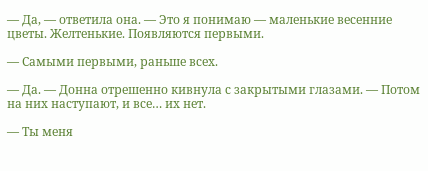— Да, — ответила она. — Это я понимаю — маленькие весенние цветы. Желтенькие. Появляются первыми.

— Самыми первыми, раньше всех.

— Да. — Донна отрешенно кивнула с закрытыми глазами. — Потом на них наступают, и все… их нет.

— Ты меня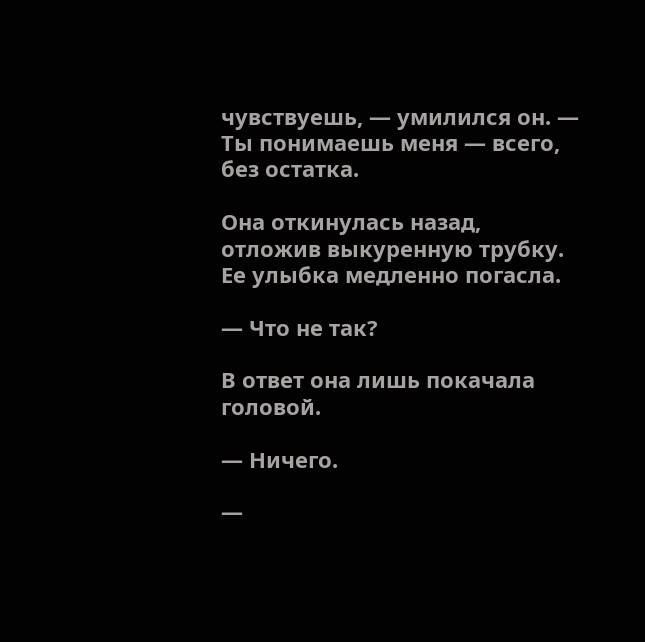чувствуешь, — умилился он. — Ты понимаешь меня — всего, без остатка.

Она откинулась назад, отложив выкуренную трубку. Ее улыбка медленно погасла.

— Что не так?

В ответ она лишь покачала головой.

— Ничего.

—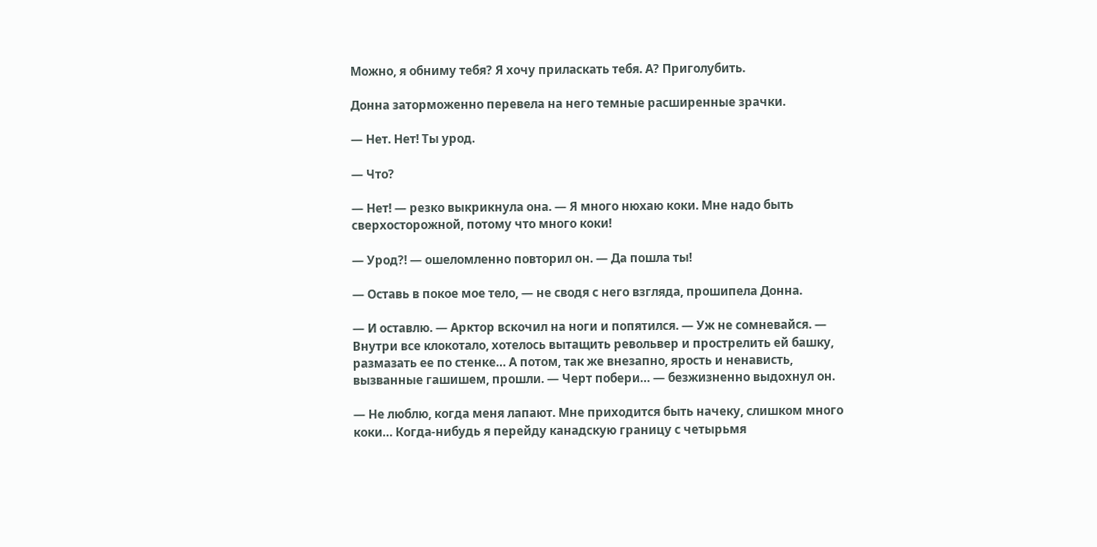Можно, я обниму тебя? Я хочу приласкать тебя. А? Приголубить.

Донна заторможенно перевела на него темные расширенные зрачки.

— Нет. Нет! Ты урод.

— Что?

— Нет! — резко выкрикнула она. — Я много нюхаю коки. Мне надо быть сверхосторожной, потому что много коки!

— Урод?! — ошеломленно повторил он. — Да пошла ты!

— Оставь в покое мое тело, — не сводя с него взгляда, прошипела Донна.

— И оставлю. — Арктор вскочил на ноги и попятился. — Уж не сомневайся. — Внутри все клокотало, хотелось вытащить револьвер и прострелить ей башку, размазать ее по стенке… А потом, так же внезапно, ярость и ненависть, вызванные гашишем, прошли. — Черт побери… — безжизненно выдохнул он.

— Не люблю, когда меня лапают. Мне приходится быть начеку, слишком много коки… Когда-нибудь я перейду канадскую границу с четырьмя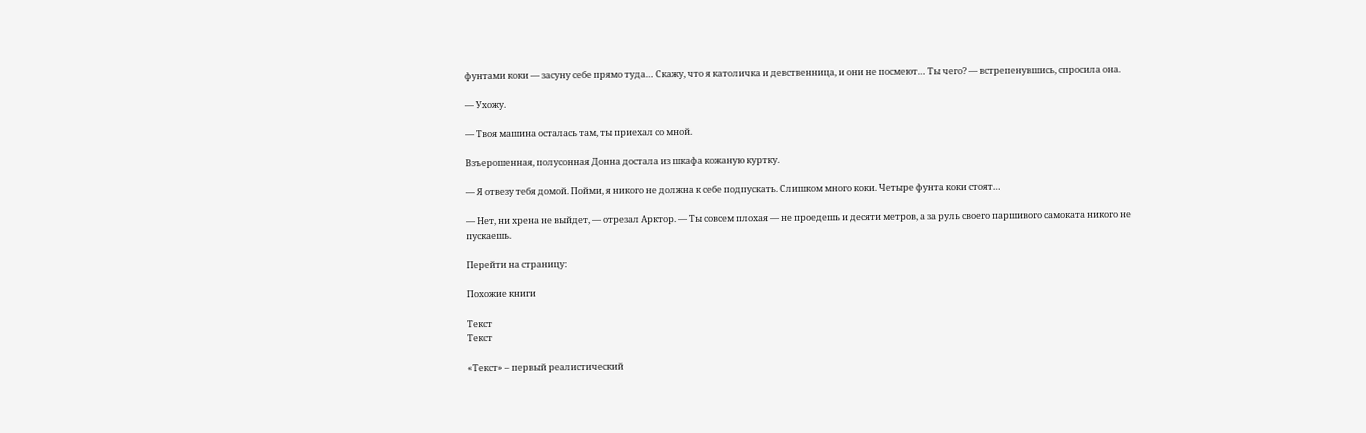фунтами коки — засуну себе прямо туда… Скажу, что я католичка и девственница, и они не посмеют… Ты чего? — встрепенувшись, спросила она.

— Ухожу.

— Твоя машина осталась там, ты приехал со мной.

Взъерошенная, полусонная Донна достала из шкафа кожаную куртку.

— Я отвезу тебя домой. Пойми, я никого не должна к себе подпускать. Слишком много коки. Четыре фунта коки стоят…

— Нет, ни хрена не выйдет, — отрезал Арктор. — Ты совсем плохая — не проедешь и десяти метров, а за руль своего паршивого самоката никого не пускаешь.

Перейти на страницу:

Похожие книги

Текст
Текст

«Текст» – первый реалистический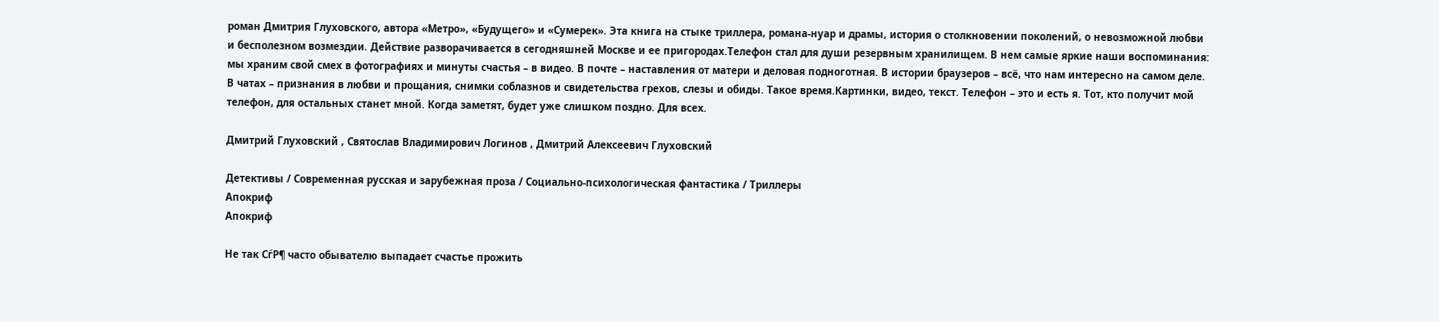роман Дмитрия Глуховского, автора «Метро», «Будущего» и «Сумерек». Эта книга на стыке триллера, романа-нуар и драмы, история о столкновении поколений, о невозможной любви и бесполезном возмездии. Действие разворачивается в сегодняшней Москве и ее пригородах.Телефон стал для души резервным хранилищем. В нем самые яркие наши воспоминания: мы храним свой смех в фотографиях и минуты счастья – в видео. В почте – наставления от матери и деловая подноготная. В истории браузеров – всё, что нам интересно на самом деле. В чатах – признания в любви и прощания, снимки соблазнов и свидетельства грехов, слезы и обиды. Такое время.Картинки, видео, текст. Телефон – это и есть я. Тот, кто получит мой телефон, для остальных станет мной. Когда заметят, будет уже слишком поздно. Для всех.

Дмитрий Глуховский , Святослав Владимирович Логинов , Дмитрий Алексеевич Глуховский

Детективы / Современная русская и зарубежная проза / Социально-психологическая фантастика / Триллеры
Апокриф
Апокриф

Не так СѓР¶ часто обывателю выпадает счастье прожить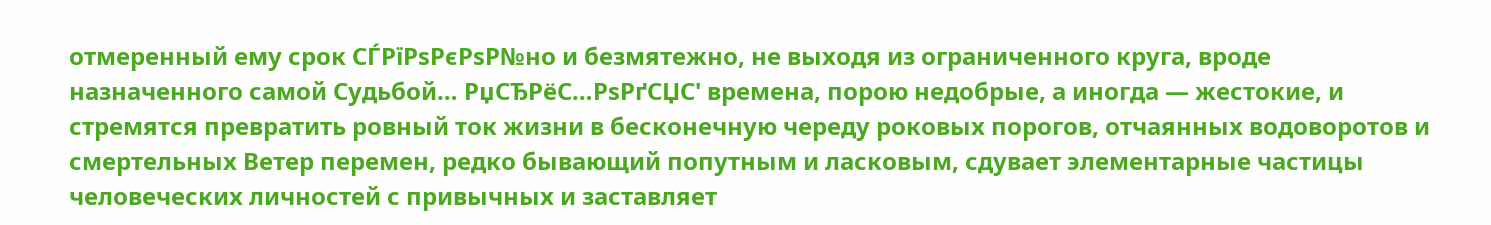отмеренный ему срок СЃРїРѕРєРѕР№но и безмятежно, не выходя из ограниченного круга, вроде назначенного самой Судьбой… РџСЂРёС…РѕРґСЏС' времена, порою недобрые, а иногда — жестокие, и стремятся превратить ровный ток жизни в бесконечную череду роковых порогов, отчаянных водоворотов и смертельных Ветер перемен, редко бывающий попутным и ласковым, сдувает элементарные частицы человеческих личностей с привычных и заставляет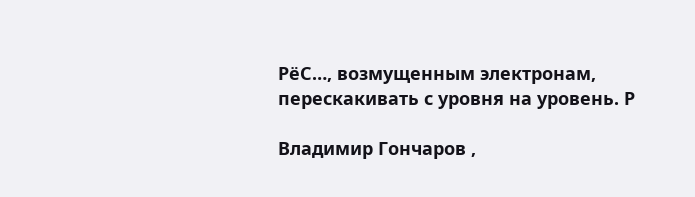РёС…, возмущенным электронам, перескакивать с уровня на уровень. Р

Владимир Гончаров ,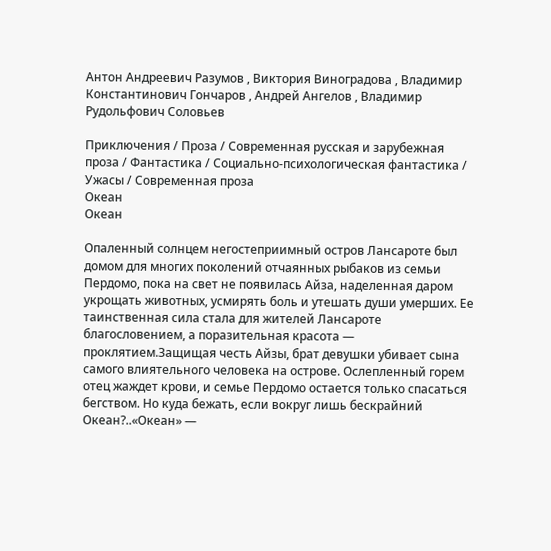Антон Андреевич Разумов , Виктория Виноградова , Владимир Константинович Гончаров , Андрей Ангелов , Владимир Рудольфович Соловьев

Приключения / Проза / Современная русская и зарубежная проза / Фантастика / Социально-психологическая фантастика / Ужасы / Современная проза
Океан
Океан

Опаленный солнцем негостеприимный остров Лансароте был домом для многих поколений отчаянных рыбаков из семьи Пердомо, пока на свет не появилась Айза, наделенная даром укрощать животных, усмирять боль и утешать души умерших. Ее таинственная сила стала для жителей Лансароте благословением, а поразительная красота — проклятием.Защищая честь Айзы, брат девушки убивает сына самого влиятельного человека на острове. Ослепленный горем отец жаждет крови, и семье Пердомо остается только спасаться бегством. Но куда бежать, если вокруг лишь бескрайний Океан?..«Океан» —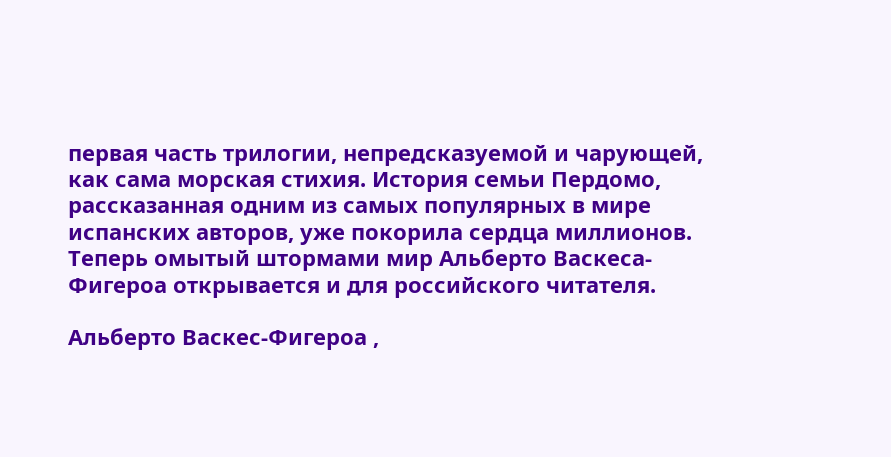первая часть трилогии, непредсказуемой и чарующей, как сама морская стихия. История семьи Пердомо, рассказанная одним из самых популярных в мире испанских авторов, уже покорила сердца миллионов. Теперь омытый штормами мир Альберто Васкеса-Фигероа открывается и для российского читателя.

Альберто Васкес-Фигероа ,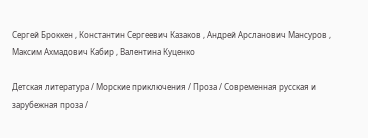Сергей Броккен , Константин Сергеевич Казаков , Андрей Арсланович Мансуров , Максим Ахмадович Кабир , Валентина Куценко

Детская литература / Морские приключения / Проза / Современная русская и зарубежная проза /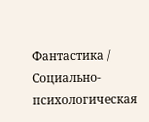Фантастика / Социально-психологическая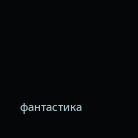фантастика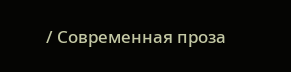/ Современная проза